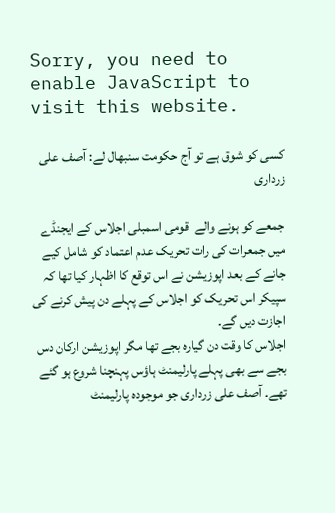Sorry, you need to enable JavaScript to visit this website.

کسی کو شوق ہے تو آج حکومت سنبھال لے: آصف علی زرداری

جمعے کو ہونے والے  قومی اسمبلی اجلاس کے ایجنڈے میں جمعرات کی رات تحریک عدم اعتماد کو شامل کیے جانے کے بعد اپوزیشن نے اس توقع کا اظہار کیا تھا کہ سپیکر اس تحریک کو اجلاس کے پہلے دن پیش کرنے کی اجازت دیں گے۔
اجلاس کا وقت دن گیارہ بجے تھا مگر اپوزیشن ارکان دس بجے سے بھی پہلے پارلیمنٹ ہاؤس پہنچنا شروع ہو گئے تھے۔ آصف علی زرداری جو موجودہ پارلیمنٹ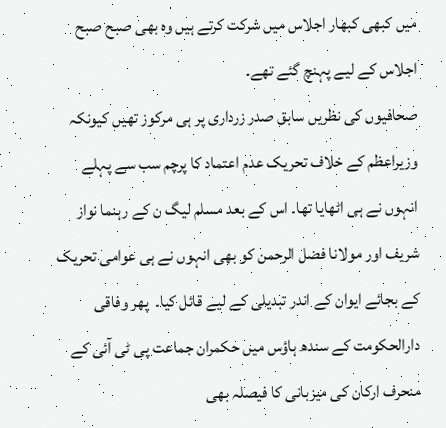میں کبھی کبھار اجلاس میں شرکت کرتے ہیں وہ بھی صبح صبح اجلاس کے لیے پہنچ گئے تھے۔
صحافیوں کی نظریں سابق صدر زرداری پر ہی مرکوز تھیں کیونکہ وزیراعظم کے خلاف تحریک عدم اعتماد کا پرچم سب سے پہلے انہوں نے ہی اٹھایا تھا۔ اس کے بعد مسلم لیگ ن کے رہنما نواز شریف اور مولانا فضل الرحمن کو بھی انہوں نے ہی عوامی تحریک کے بجائے ایوان کے اندر تبدیلی کے لیے قائل کیا۔  پھر وفاقی دارالحکومت کے سندھ ہاؤس میں حکمران جماعت پی ٹی آئی کے منحرف ارکان کی میزبانی کا فیصلہ بھی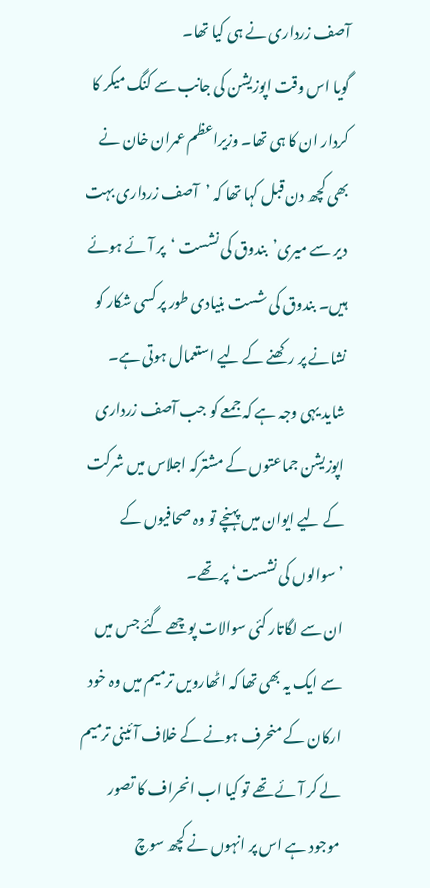آصف زرداری نے ہی کیا تھا۔
گویا اس وقت اپوزیشن کی جانب سے کنگ میکر کا کردار ان کا ہی تھا۔ وزیراعظم عمران خان نے بھی کچھ دن قبل کہا تھا کہ ’آصف زرداری بہت دیر سے میری’بندوق کی نشست ‘پر آئے ہوئے ہیں۔ بندوق کی شست بنیادی طور پر کسی شکار کو نشانے پر رکھنے کے لیے استعمال ہوتی ہے۔
شاید یہی وجہ ہے کہ جمعے کو جب آصف زرداری اپوزیشن جماعتوں کے مشترکہ اجلاس میں شرکت کے لیے ایوان میں پہنچے تو وہ صحافیوں کے ’سوالوں کی نشست‘ پر تھے۔
ان سے لگاتار کئی سوالات پوچھے گئے جس میں سے ایک یہ بھی تھا کہ اٹھارویں ترمیم میں وہ خود ارکان کے منحرف ہونے کے خلاف آئینی ترمیم لے کر آئے تھے تو کیا اب انحراف کا تصور موجود ہے اس پر انہوں نے کچھ سوچ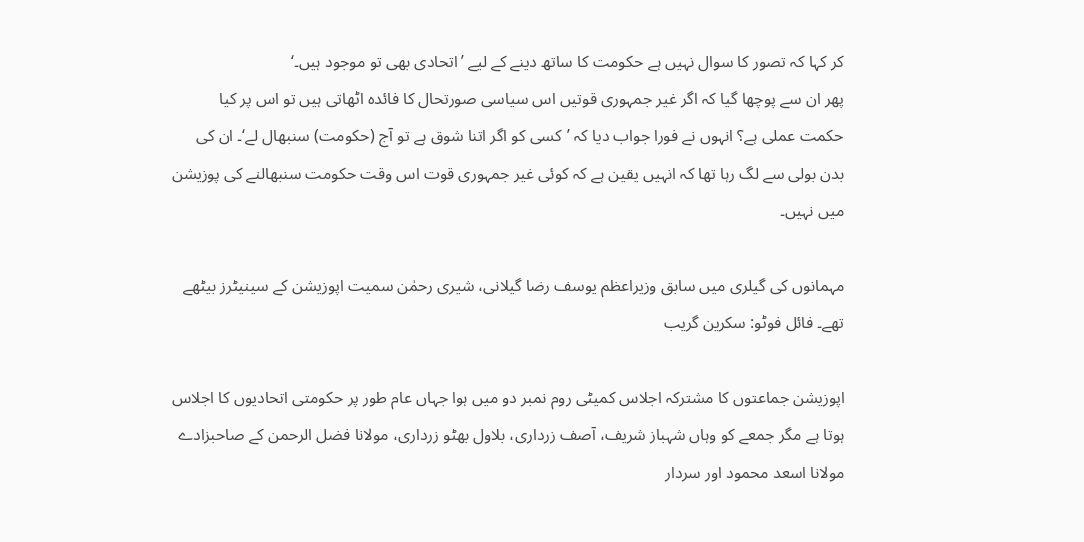کر کہا کہ تصور کا سوال نہیں ہے حکومت کا ساتھ دینے کے لیے ’اتحادی بھی تو موجود ہیں۔‘
پھر ان سے پوچھا گیا کہ اگر غیر جمہوری قوتیں اس سیاسی صورتحال کا فائدہ اٹھاتی ہیں تو اس پر کیا حکمت عملی ہے؟ انہوں نے فورا جواب دیا کہ ’کسی کو اگر اتنا شوق ہے تو آج (حکومت) سنبھال لے‘۔ ان کی بدن بولی سے لگ رہا تھا کہ انہیں یقین ہے کہ کوئی غیر جمہوری قوت اس وقت حکومت سنبھالنے کی پوزیشن میں نہیں۔

مہمانوں کی گیلری میں سابق وزیراعظم یوسف رضا گیلانی، شیری رحمٰن سمیت اپوزیشن کے سینیٹرز بیٹھے تھے۔ فائل فوٹو: سکرین گریب

اپوزیشن جماعتوں کا مشترکہ اجلاس کمیٹی روم نمبر دو میں ہوا جہاں عام طور پر حکومتی اتحادیوں کا اجلاس ہوتا ہے مگر جمعے کو وہاں شہباز شریف، آصف زرداری، بلاول بھٹو زرداری، مولانا فضل الرحمن کے صاحبزادے مولانا اسعد محمود اور سردار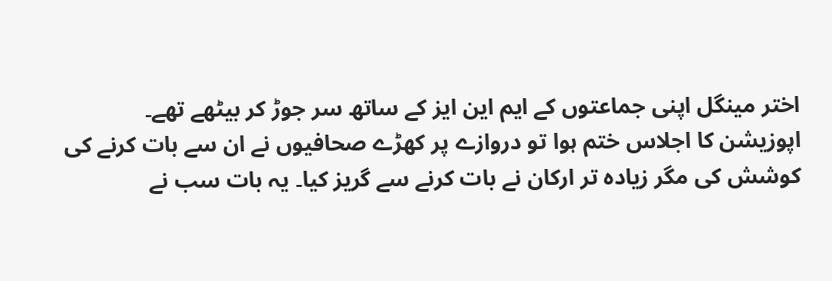اختر مینگل اپنی جماعتوں کے ایم این ایز کے ساتھ سر جوڑ کر بیٹھے تھے۔
اپوزیشن کا اجلاس ختم ہوا تو دروازے پر کھڑے صحافیوں نے ان سے بات کرنے کی کوشش کی مگر زیادہ تر ارکان نے بات کرنے سے گریز کیا۔ یہ بات سب نے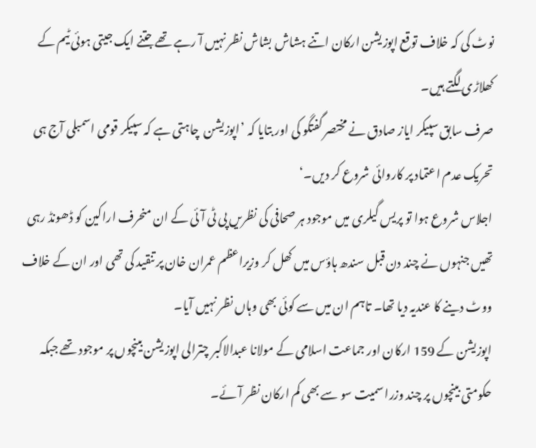نوٹ کی کہ خلاف توقع اپوزیشن ارکان اتنے ہشاش بشاش نظر نہیں آ رہے تھے جتنے ایک جیتی ہوئی ٹیم کے کھلاڑی لگتے ہیں۔
صرف سابق سپیکر ایاز صادق نے مختصر گفتگو کی اور بتایا کہ ’اپوزیشن  چاہتی ہے کہ سپیکر قومی اسمبلی آج ہی تحریک عدم اعتماد پر کاروائی شروع کر دیں۔‘
اجلاس شروع ہوا تو پریس گیلری میں موجود ہر صحافی کی نظریں پی ٹی آئی کے ان منحرف اراکین کو ڈھونڈ رہی تھیں جنہوں نے چند دن قبل سندھ ہاؤس میں کھل کر وزیراعظم عمران خان پر تنقید کی تھی اور ان کے خلاف ووٹ دینے کا عندیہ دیا تھا۔ تاہم ان میں سے کوئی بھی وہاں نظر نہیں آیا۔
اپوزیشن کے 159 ارکان اور جماعت اسلامی کے مولانا عبدالاکبر چترالی اپوزیشن بینچوں پر موجود تھے جبکہ حکومتی بینچوں پر چند وزرا سمیت سو سے بھی کم ارکان نظر آئے۔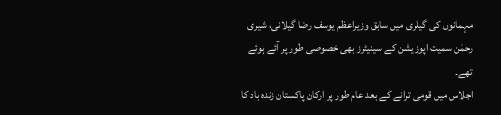مہمانوں کی گیلری میں سابق وزیراعظم یوسف رضا گیلانی، شیری رحمٰن سمیت اپوزیشن کے سینیٹرز بھی خصوصی طور پر آئے ہوئے تھے۔
اجلاس میں قومی ترانے کے بعد عام طور پر ارکان پاکستان زندہ باد کا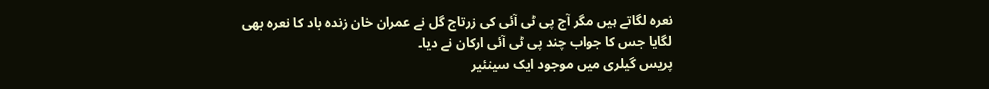نعرہ لگاتے ہیں مگر آج پی ٹی آئی کی زرتاج گل نے عمران خان زندہ باد کا نعرہ بھی لگایا جس کا جواب چند پی ٹی آئی ارکان نے دیا۔
پریس گیلری میں موجود ایک سینئیر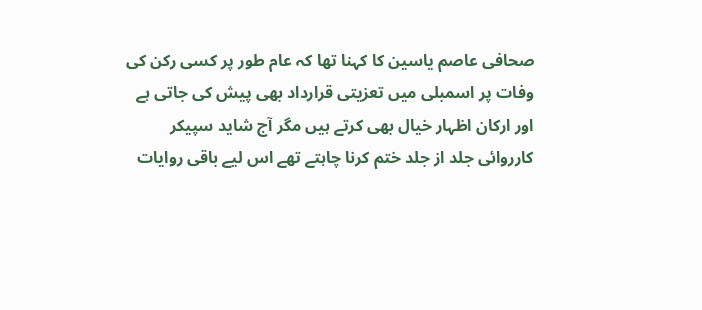صحافی عاصم یاسین کا کہنا تھا کہ عام طور پر کسی رکن کی وفات پر اسمبلی میں تعزیتی قرارداد بھی پیش کی جاتی ہے اور ارکان اظہار خیال بھی کرتے ہیں مگر آج شاید سپیکر کارروائی جلد از جلد ختم کرنا چاہتے تھے اس لیے باقی روایات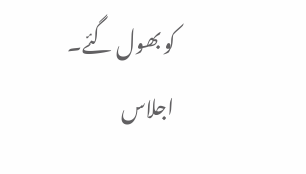کو بھول گئے۔
اجلاس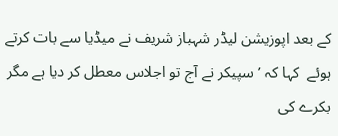کے بعد اپوزیشن لیڈر شہباز شریف نے میڈیا سے بات کرتے ہوئے  کہا کہ ’سپیکر نے آج تو اجلاس معطل کر دیا ہے مگر بکرے کی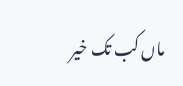ماں کب تک خیر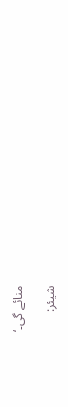منائے گی۔‘

شیئر: